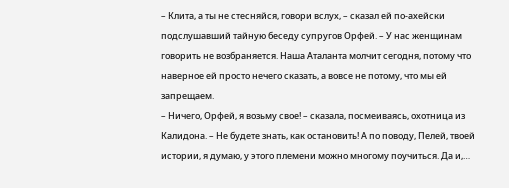– Клита, а ты не стесняйся, говори вслух, – сказал ей по-ахейски подслушавший тайную беседу супругов Орфей. – У нас женщинам говорить не возбраняется. Наша Аталанта молчит сегодня, потому что наверное ей просто нечего сказать, а вовсе не потому, что мы ей запрещаем.
– Ничего, Орфей, я возьму свое! – сказала, посмеиваясь, охотница из Калидона. – Не будете знать, как остановить! А по поводу, Пелей, твоей истории, я думаю, у этого племени можно многому поучиться. Да и,…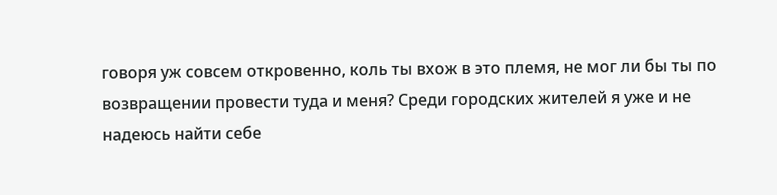говоря уж совсем откровенно, коль ты вхож в это племя, не мог ли бы ты по возвращении провести туда и меня? Среди городских жителей я уже и не надеюсь найти себе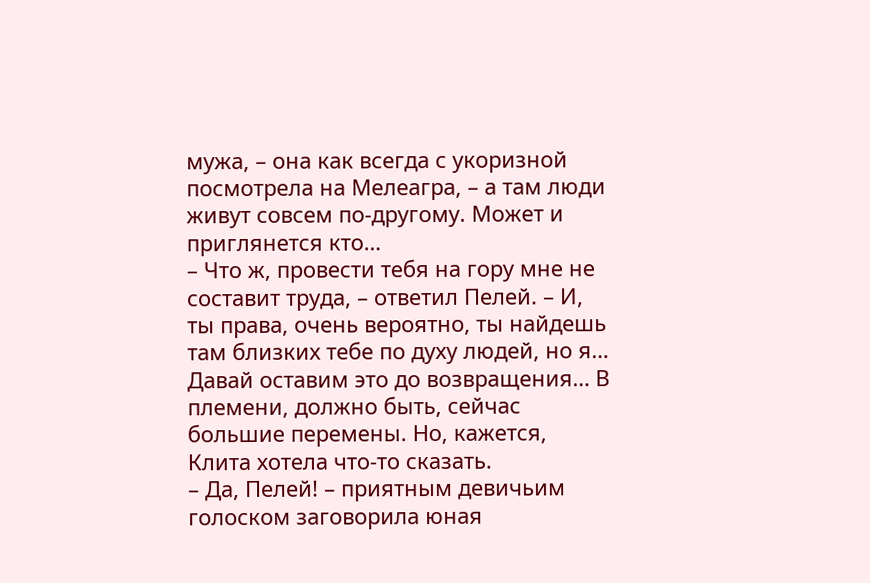мужа, – она как всегда с укоризной посмотрела на Мелеагра, – а там люди живут совсем по-другому. Может и приглянется кто…
– Что ж, провести тебя на гору мне не составит труда, – ответил Пелей. – И, ты права, очень вероятно, ты найдешь там близких тебе по духу людей, но я… Давай оставим это до возвращения… В племени, должно быть, сейчас большие перемены. Но, кажется, Клита хотела что-то сказать.
– Да, Пелей! – приятным девичьим голоском заговорила юная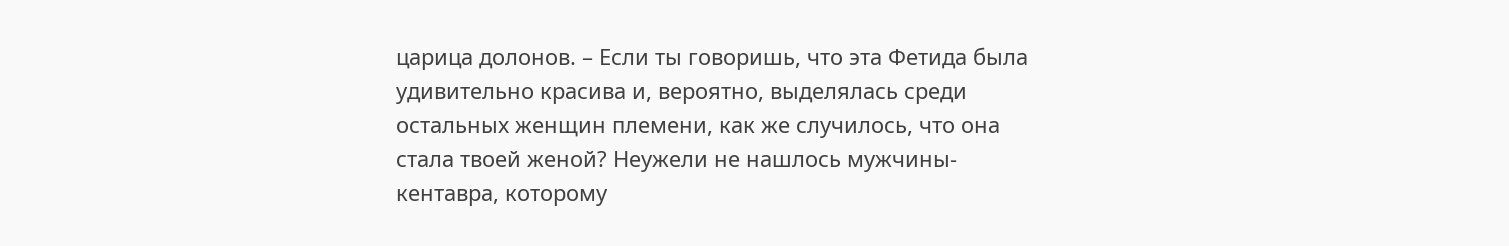царица долонов. – Если ты говоришь, что эта Фетида была удивительно красива и, вероятно, выделялась среди остальных женщин племени, как же случилось, что она стала твоей женой? Неужели не нашлось мужчины-кентавра, которому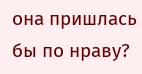она пришлась бы по нраву?